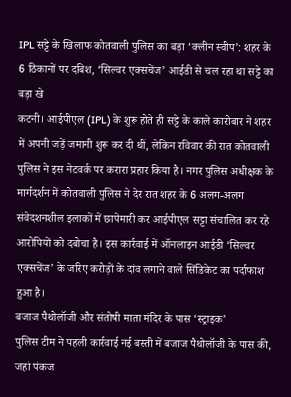IPL सट्टे के खिलाफ कोतवाली पुलिस का बड़ा ‘क्लीन स्वीप’: शहर के 6 ठिकानों पर दबिश, ‘सिल्वर एक्सचेंज’ आईडी से चल रहा था सट्टे का बड़ा खे
कटनी। आईपीएल (IPL) के शुरू होते ही सट्टे के काले कारोबार ने शहर में अपनी जड़ें जमानी शुरू कर दी थीं, लेकिन रविवार की रात कोतवाली पुलिस ने इस नेटवर्क पर करारा प्रहार किया है। नगर पुलिस अधीक्षक के मार्गदर्शन में कोतवाली पुलिस ने देर रात शहर के 6 अलग-अलग संवेदशनशील इलाकों में छापेमारी कर आईपीएल सट्टा संचालित कर रहे आरोपियों को दबोचा है। इस कार्रवाई में ऑनलाइन आईडी ‘सिल्वर एक्सचेंज’ के जरिए करोड़ों के दांव लगाने वाले सिंडिकेट का पर्दाफाश हुआ है।
बजाज पैथोलॉजी और संतोषी माता मंदिर के पास ‘स्ट्राइक’
पुलिस टीम ने पहली कार्रवाई नई बस्ती में बजाज पैथोलॉजी के पास की, जहां पंकज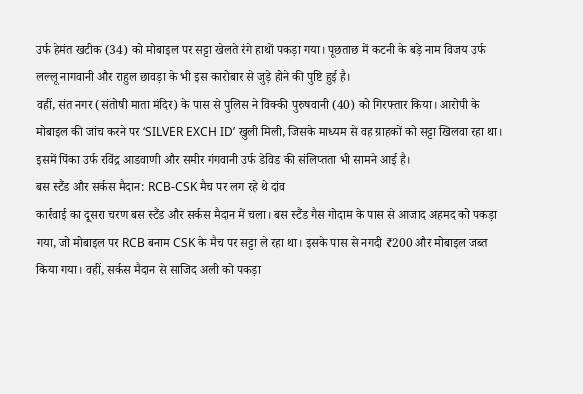उर्फ हेमंत खटीक (34) को मोबाइल पर सट्टा खेलते रंगे हाथों पकड़ा गया। पूछताछ में कटनी के बड़े नाम विजय उर्फ लल्लू नागवानी और राहुल छावड़ा के भी इस कारोबार से जुड़े होने की पुष्टि हुई है।
वहीं, संत नगर (संतोषी माता मंदिर) के पास से पुलिस ने विक्की पुरुषवानी (40) को गिरफ्तार किया। आरोपी के मोबाइल की जांच करने पर ‘SILVER EXCH ID’ खुली मिली, जिसके माध्यम से वह ग्राहकों को सट्टा खिलवा रहा था। इसमें पिंका उर्फ रविंद्र आडवाणी और समीर गंगवानी उर्फ डेविड की संलिप्तता भी सामने आई है।
बस स्टैंड और सर्कस मैदान: RCB-CSK मैच पर लग रहे थे दांव
कार्रवाई का दूसरा चरण बस स्टैंड और सर्कस मैदान में चला। बस स्टैंड गैस गोदाम के पास से आजाद अहमद को पकड़ा गया, जो मोबाइल पर RCB बनाम CSK के मैच पर सट्टा ले रहा था। इसके पास से नगदी ₹200 और मोबाइल जब्त किया गया। वहीं, सर्कस मैदान से साजिद अली को पकड़ा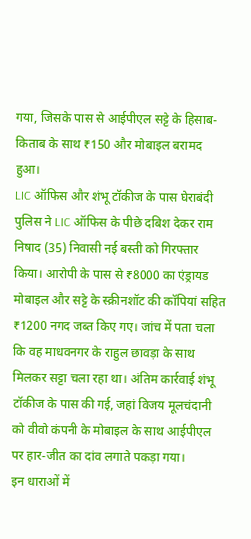गया, जिसके पास से आईपीएल सट्टे के हिसाब-किताब के साथ ₹150 और मोबाइल बरामद हुआ।
LIC ऑफिस और शंभू टॉकीज के पास घेराबंदी
पुलिस ने LIC ऑफिस के पीछे दबिश देकर राम निषाद (35) निवासी नई बस्ती को गिरफ्तार किया। आरोपी के पास से ₹8000 का एंड्रायड मोबाइल और सट्टे के स्क्रीनशॉट की कॉपियां सहित ₹1200 नगद जब्त किए गए। जांच में पता चला कि वह माधवनगर के राहुल छावड़ा के साथ मिलकर सट्टा चला रहा था। अंतिम कार्रवाई शंभू टॉकीज के पास की गई, जहां विजय मूलचंदानी को वीवो कंपनी के मोबाइल के साथ आईपीएल पर हार-जीत का दांव लगाते पकड़ा गया।
इन धाराओं में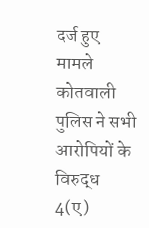दर्ज हुए मामले
कोतवाली पुलिस ने सभी आरोपियों के विरुद्ध 4(ए)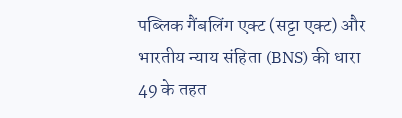पब्लिक गैंबलिंग एक्ट (सट्टा एक्ट) और भारतीय न्याय संहिता (BNS) की धारा 49 के तहत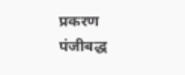प्रकरण पंजीबद्ध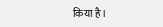किया है।